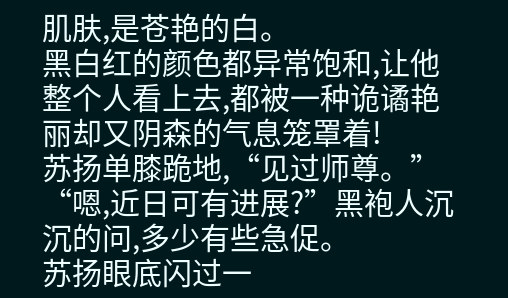肌肤,是苍艳的白。
黑白红的颜色都异常饱和,让他整个人看上去,都被一种诡谲艳丽却又阴森的气息笼罩着!
苏扬单膝跪地,“见过师尊。”
“嗯,近日可有进展?”黑袍人沉沉的问,多少有些急促。
苏扬眼底闪过一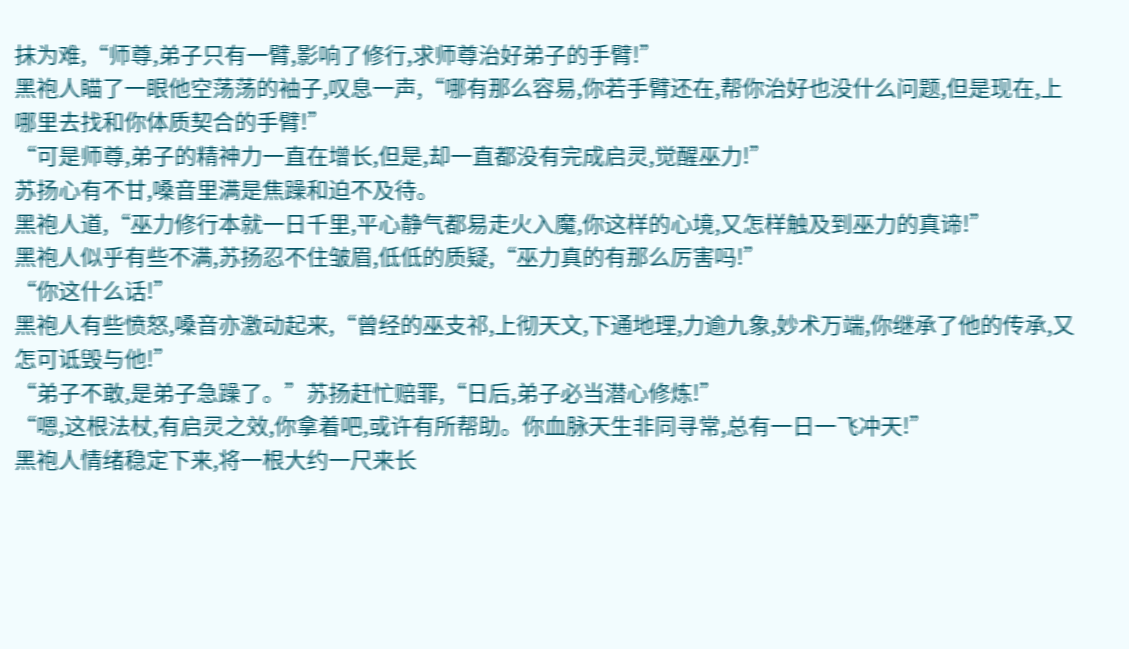抹为难,“师尊,弟子只有一臂,影响了修行,求师尊治好弟子的手臂!”
黑袍人瞄了一眼他空荡荡的袖子,叹息一声,“哪有那么容易,你若手臂还在,帮你治好也没什么问题,但是现在,上哪里去找和你体质契合的手臂!”
“可是师尊,弟子的精神力一直在增长,但是,却一直都没有完成启灵,觉醒巫力!”
苏扬心有不甘,嗓音里满是焦躁和迫不及待。
黑袍人道,“巫力修行本就一日千里,平心静气都易走火入魔,你这样的心境,又怎样触及到巫力的真谛!”
黑袍人似乎有些不满,苏扬忍不住皱眉,低低的质疑,“巫力真的有那么厉害吗!”
“你这什么话!”
黑袍人有些愤怒,嗓音亦激动起来,“曾经的巫支祁,上彻天文,下通地理,力逾九象,妙术万端,你继承了他的传承,又怎可诋毁与他!”
“弟子不敢,是弟子急躁了。”苏扬赶忙赔罪,“日后,弟子必当潜心修炼!”
“嗯,这根法杖,有启灵之效,你拿着吧,或许有所帮助。你血脉天生非同寻常,总有一日一飞冲天!”
黑袍人情绪稳定下来,将一根大约一尺来长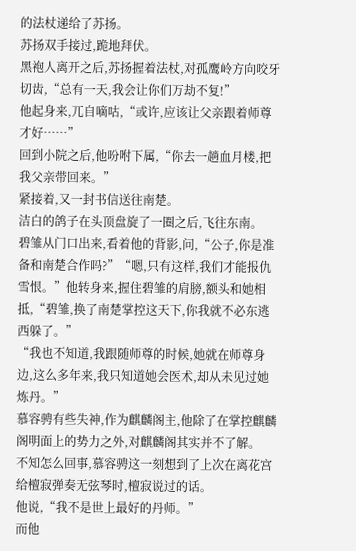的法杖递给了苏扬。
苏扬双手接过,跪地拜伏。
黑袍人离开之后,苏扬握着法杖,对孤鹰岭方向咬牙切齿,“总有一天,我会让你们万劫不复!”
他起身来,兀自嘀咕,“或许,应该让父亲跟着师尊才好……”
回到小院之后,他吩咐下属,“你去一趟血月楼,把我父亲带回来。”
紧接着,又一封书信送往南楚。
洁白的鸽子在头顶盘旋了一圈之后,飞往东南。
碧雏从门口出来,看着他的背影,问,“公子,你是准备和南楚合作吗?”“嗯,只有这样,我们才能报仇雪恨。”他转身来,握住碧雏的肩膀,额头和她相抵,“碧雏,换了南楚掌控这天下,你我就不必东逃西躲了。”
“我也不知道,我跟随师尊的时候,她就在师尊身边,这么多年来,我只知道她会医术,却从未见过她炼丹。”
慕容骋有些失神,作为麒麟阁主,他除了在掌控麒麟阁明面上的势力之外,对麒麟阁其实并不了解。
不知怎么回事,慕容骋这一刻想到了上次在离花宫给檀寂弹奏无弦琴时,檀寂说过的话。
他说,“我不是世上最好的丹师。”
而他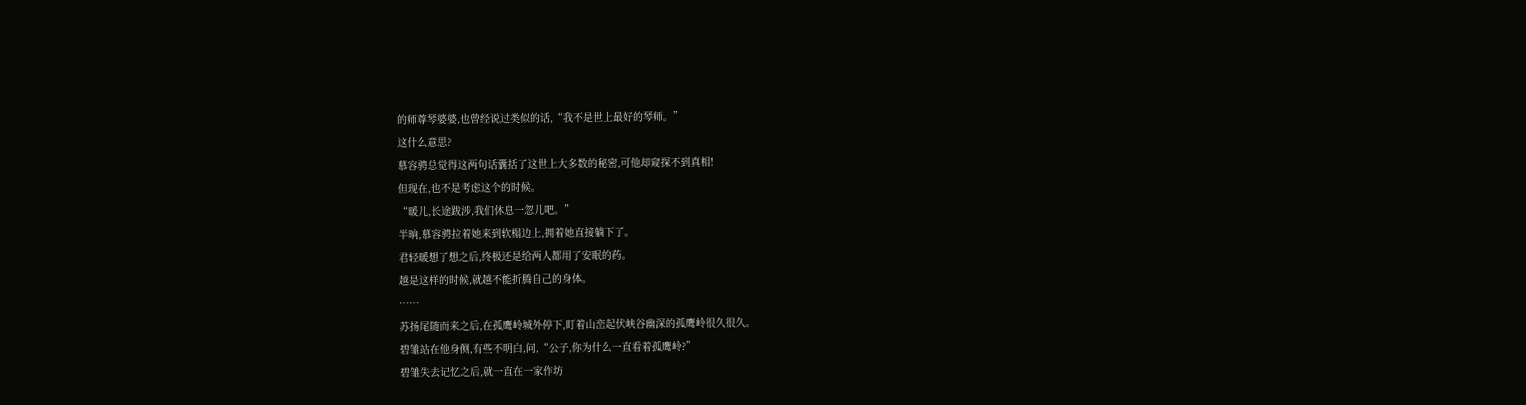的师尊琴婆婆,也曾经说过类似的话,“我不是世上最好的琴师。”
这什么意思?
慕容骋总觉得这两句话囊括了这世上大多数的秘密,可他却窥探不到真相!
但现在,也不是考虑这个的时候。
“暖儿,长途跋涉,我们休息一忽儿吧。”
半晌,慕容骋拉着她来到软榻边上,拥着她直接躺下了。
君轻暖想了想之后,终极还是给两人都用了安眠的药。
越是这样的时候,就越不能折腾自己的身体。
……
苏扬尾随而来之后,在孤鹰岭城外停下,盯着山峦起伏峡谷幽深的孤鹰岭很久很久。
碧雏站在他身侧,有些不明白,问,“公子,你为什么一直看着孤鹰岭?”
碧雏失去记忆之后,就一直在一家作坊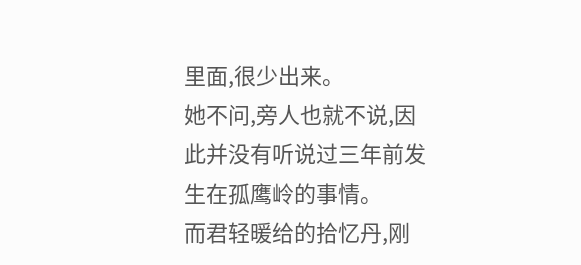里面,很少出来。
她不问,旁人也就不说,因此并没有听说过三年前发生在孤鹰岭的事情。
而君轻暖给的拾忆丹,刚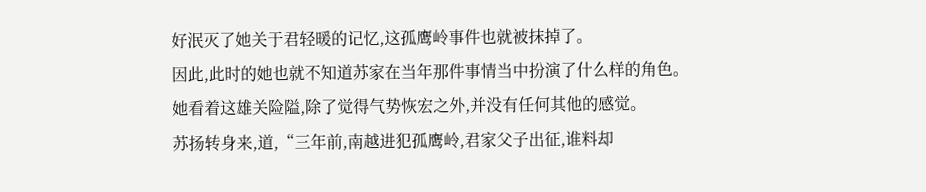好泯灭了她关于君轻暖的记忆,这孤鹰岭事件也就被抹掉了。
因此,此时的她也就不知道苏家在当年那件事情当中扮演了什么样的角色。
她看着这雄关险隘,除了觉得气势恢宏之外,并没有任何其他的感觉。
苏扬转身来,道,“三年前,南越进犯孤鹰岭,君家父子出征,谁料却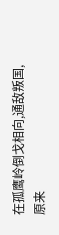在孤鹰岭倒戈相向,通敌叛国,原来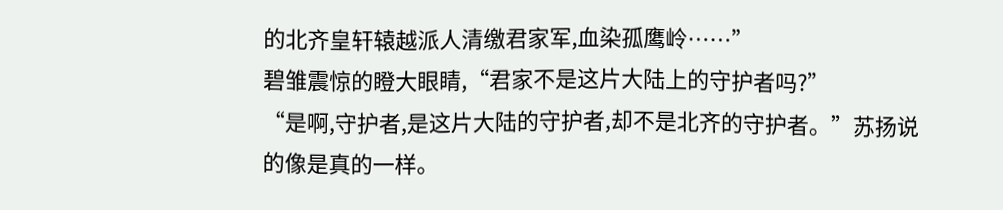的北齐皇轩辕越派人清缴君家军,血染孤鹰岭……”
碧雏震惊的瞪大眼睛,“君家不是这片大陆上的守护者吗?”
“是啊,守护者,是这片大陆的守护者,却不是北齐的守护者。”苏扬说的像是真的一样。